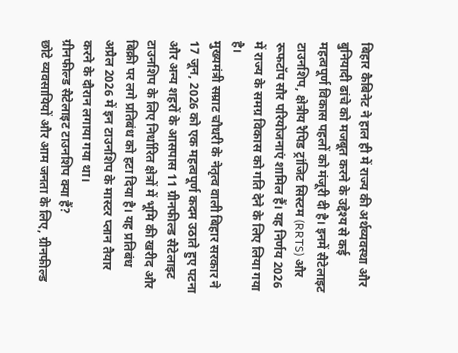बिहार कैबिनेट ने हाल ही में राज्य की अर्थव्यवस्था और बुनियादी ढांचे को मजबूत करने के उद्देश्य से कई महत्वपूर्ण विकास पहलों को मंजूरी दी है। इनमें सैटेलाइट टाउनशिप, क्षेत्रीय रैपिड ट्रांजिट सिस्टम (RRTS) और रूफटॉप सौर परियोजनाएं शामिल हैं। यह निर्णय 2026 में राज्य के समग्र विकास को गति देने के लिए लिया गया है।
मुख्यमंत्री सम्राट चौधरी के नेतृत्व वाली बिहार सरकार ने 17 जून, 2026 को एक महत्वपूर्ण कदम उठाते हुए पटना और अन्य शहरों के आसपास 11 ग्रीनफील्ड सैटेलाइट टाउनशिप के लिए निर्धारित क्षेत्रों में भूमि की खरीद और बिक्री पर लगे प्रतिबंध को हटा दिया है। यह प्रतिबंध अप्रैल 2026 में इन टाउनशिप के मास्टर प्लान तैयार करने के दौरान लगाया गया था।
ग्रीनफील्ड सैटेलाइट टाउनशिप क्या हैं?
छोटे व्यवसायियों और आम जनता के लिए, ग्रीनफील्ड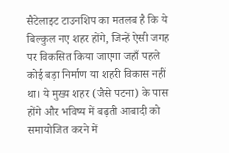सैटेलाइट टाउनशिप का मतलब है कि ये बिल्कुल नए शहर होंगे, जिन्हें ऐसी जगह पर विकसित किया जाएगा जहाँ पहले कोई बड़ा निर्माण या शहरी विकास नहीं था। ये मुख्य शहर (जैसे पटना) के पास होंगे और भविष्य में बढ़ती आबादी को समायोजित करने में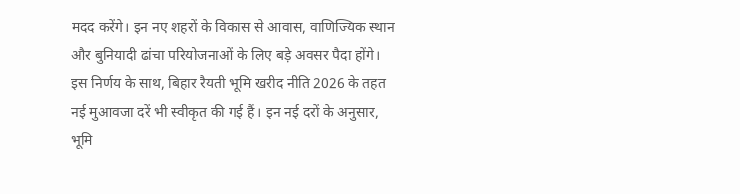मदद करेंगे। इन नए शहरों के विकास से आवास, वाणिज्यिक स्थान और बुनियादी ढांचा परियोजनाओं के लिए बड़े अवसर पैदा होंगे।
इस निर्णय के साथ, बिहार रैयती भूमि खरीद नीति 2026 के तहत नई मुआवजा दरें भी स्वीकृत की गई हैं। इन नई दरों के अनुसार, भूमि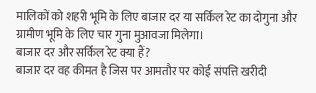मालिकों को शहरी भूमि के लिए बाजार दर या सर्किल रेट का दोगुना और ग्रामीण भूमि के लिए चार गुना मुआवजा मिलेगा।
बाजार दर और सर्किल रेट क्या हैं?
बाजार दर वह कीमत है जिस पर आमतौर पर कोई संपत्ति खरीदी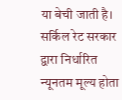या बेची जाती है। सर्किल रेट सरकार द्वारा निर्धारित न्यूनतम मूल्य होता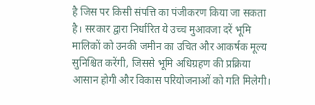है जिस पर किसी संपत्ति का पंजीकरण किया जा सकता है। सरकार द्वारा निर्धारित ये उच्च मुआवजा दरें भूमि मालिकों को उनकी जमीन का उचित और आकर्षक मूल्य सुनिश्चित करेंगी, जिससे भूमि अधिग्रहण की प्रक्रिया आसान होगी और विकास परियोजनाओं को गति मिलेगी।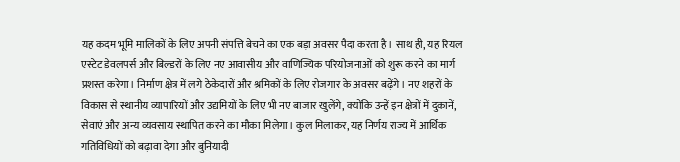यह कदम भूमि मालिकों के लिए अपनी संपत्ति बेचने का एक बड़ा अवसर पैदा करता है। साथ ही, यह रियल एस्टेट डेवलपर्स और बिल्डरों के लिए नए आवासीय और वाणिज्यिक परियोजनाओं को शुरू करने का मार्ग प्रशस्त करेगा। निर्माण क्षेत्र में लगे ठेकेदारों और श्रमिकों के लिए रोजगार के अवसर बढ़ेंगे। नए शहरों के विकास से स्थानीय व्यापारियों और उद्यमियों के लिए भी नए बाजार खुलेंगे, क्योंकि उन्हें इन क्षेत्रों में दुकानें, सेवाएं और अन्य व्यवसाय स्थापित करने का मौका मिलेगा। कुल मिलाकर, यह निर्णय राज्य में आर्थिक गतिविधियों को बढ़ावा देगा और बुनियादी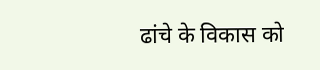ढांचे के विकास को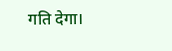गति देगा।